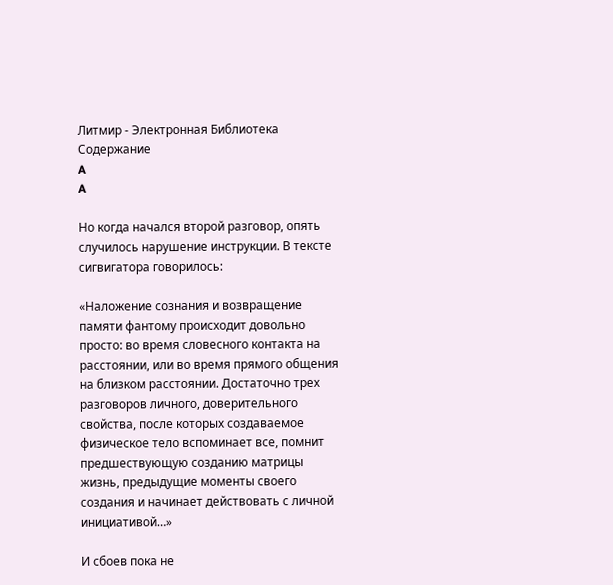Литмир - Электронная Библиотека
Содержание
A
A

Но когда начался второй разговор, опять случилось нарушение инструкции. В тексте сигвигатора говорилось:

«Наложение сознания и возвращение памяти фантому происходит довольно просто: во время словесного контакта на расстоянии, или во время прямого общения на близком расстоянии. Достаточно трех разговоров личного, доверительного свойства, после которых создаваемое физическое тело вспоминает все, помнит предшествующую созданию матрицы жизнь, предыдущие моменты своего создания и начинает действовать с личной инициативой…»

И сбоев пока не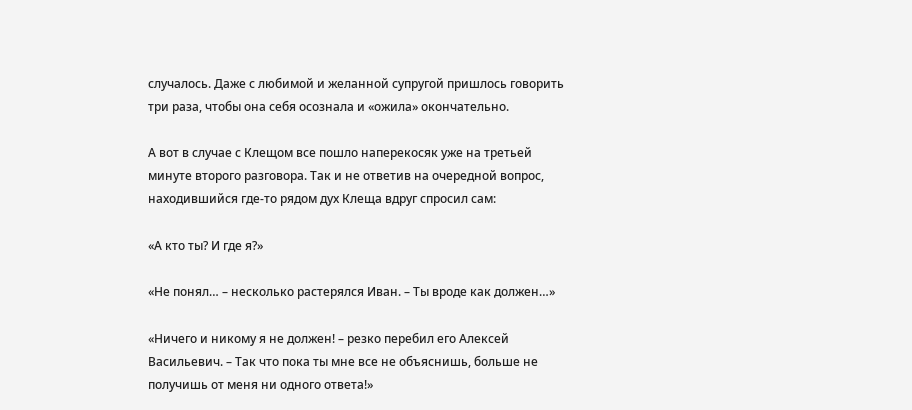случалось. Даже с любимой и желанной супругой пришлось говорить три раза, чтобы она себя осознала и «ожила» окончательно.

А вот в случае с Клещом все пошло наперекосяк уже на третьей минуте второго разговора. Так и не ответив на очередной вопрос, находившийся где-то рядом дух Клеща вдруг спросил сам:

«А кто ты? И где я?»

«Не понял… – несколько растерялся Иван. – Ты вроде как должен…»

«Ничего и никому я не должен! – резко перебил его Алексей Васильевич. – Так что пока ты мне все не объяснишь, больше не получишь от меня ни одного ответа!»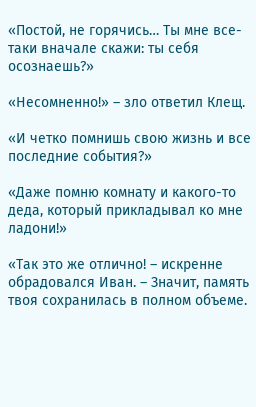«Постой, не горячись… Ты мне все-таки вначале скажи: ты себя осознаешь?»

«Несомненно!» – зло ответил Клещ.

«И четко помнишь свою жизнь и все последние события?»

«Даже помню комнату и какого-то деда, который прикладывал ко мне ладони!»

«Так это же отлично! – искренне обрадовался Иван. – Значит, память твоя сохранилась в полном объеме.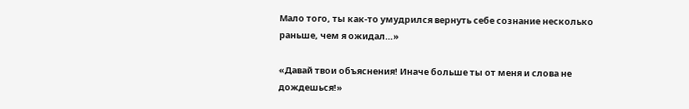Мало того, ты как-то умудрился вернуть себе сознание несколько раньше, чем я ожидал…»

«Давай твои объяснения! Иначе больше ты от меня и слова не дождешься!»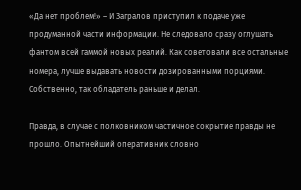«Да нет проблем!» – И Загралов приступил к подаче уже продуманной части информации. Не следовало сразу оглушать фантом всей гаммой новых реалий. Как советовали все остальные номера, лучше выдавать новости дозированными порциями. Собственно, так обладатель раньше и делал.

Правда, в случае с полковником частичное сокрытие правды не прошло. Опытнейший оперативник словно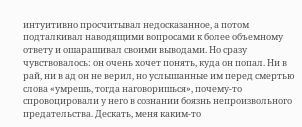интуитивно просчитывал недосказанное, а потом подталкивал наводящими вопросами к более объемному ответу и ошарашивал своими выводами. Но сразу чувствовалось: он очень хочет понять, куда он попал. Ни в рай, ни в ад он не верил, но услышанные им перед смертью слова «умрешь, тогда наговоришься», почему-то спровоцировали у него в сознании боязнь непроизвольного предательства. Дескать, меня каким-то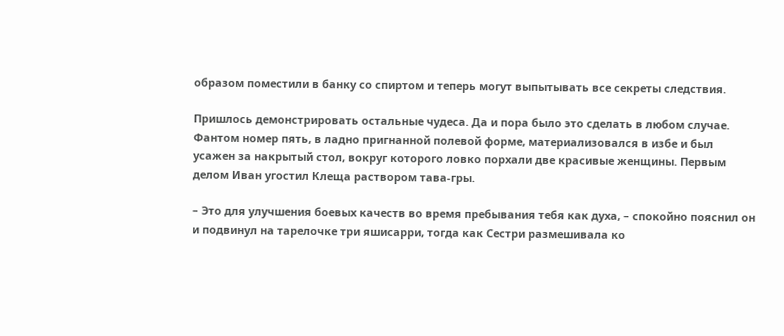образом поместили в банку со спиртом и теперь могут выпытывать все секреты следствия.

Пришлось демонстрировать остальные чудеса. Да и пора было это сделать в любом случае. Фантом номер пять, в ладно пригнанной полевой форме, материализовался в избе и был усажен за накрытый стол, вокруг которого ловко порхали две красивые женщины. Первым делом Иван угостил Клеща раствором тава-гры.

– Это для улучшения боевых качеств во время пребывания тебя как духа, – спокойно пояснил он и подвинул на тарелочке три яшисарри, тогда как Сестри размешивала ко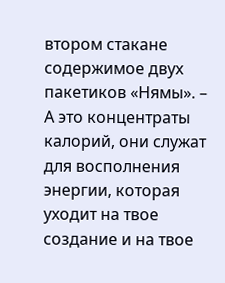втором стакане содержимое двух пакетиков «Нямы». – А это концентраты калорий, они служат для восполнения энергии, которая уходит на твое создание и на твое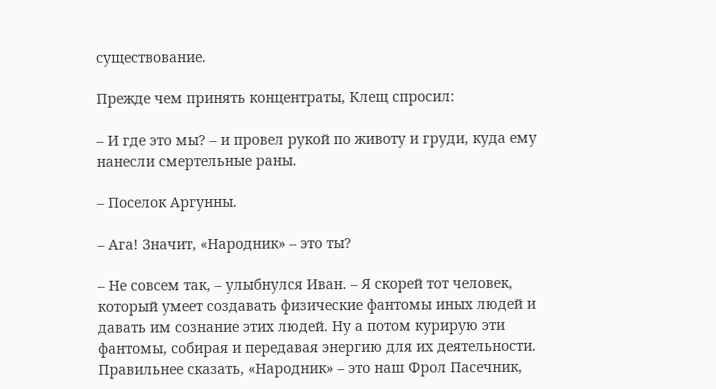существование.

Прежде чем принять концентраты, Клещ спросил:

– И где это мы? – и провел рукой по животу и груди, куда ему нанесли смертельные раны.

– Поселок Аргунны.

– Ага! Значит, «Народник» – это ты?

– Не совсем так, – улыбнулся Иван. – Я скорей тот человек, который умеет создавать физические фантомы иных людей и давать им сознание этих людей. Ну а потом курирую эти фантомы, собирая и передавая энергию для их деятельности. Правильнее сказать, «Народник» – это наш Фрол Пасечник,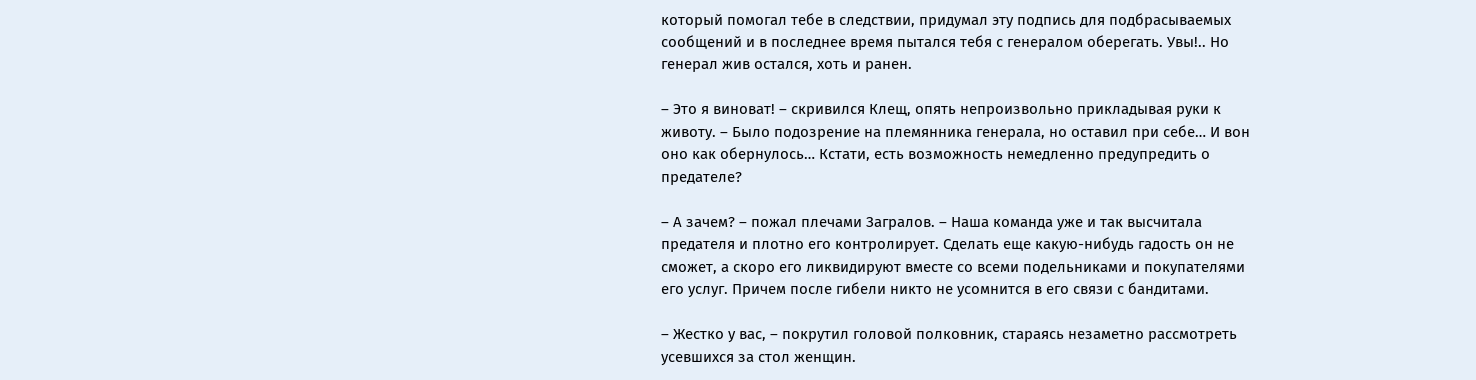который помогал тебе в следствии, придумал эту подпись для подбрасываемых сообщений и в последнее время пытался тебя с генералом оберегать. Увы!.. Но генерал жив остался, хоть и ранен.

– Это я виноват! – скривился Клещ, опять непроизвольно прикладывая руки к животу. – Было подозрение на племянника генерала, но оставил при себе… И вон оно как обернулось… Кстати, есть возможность немедленно предупредить о предателе?

– А зачем? – пожал плечами Загралов. – Наша команда уже и так высчитала предателя и плотно его контролирует. Сделать еще какую-нибудь гадость он не сможет, а скоро его ликвидируют вместе со всеми подельниками и покупателями его услуг. Причем после гибели никто не усомнится в его связи с бандитами.

– Жестко у вас, – покрутил головой полковник, стараясь незаметно рассмотреть усевшихся за стол женщин.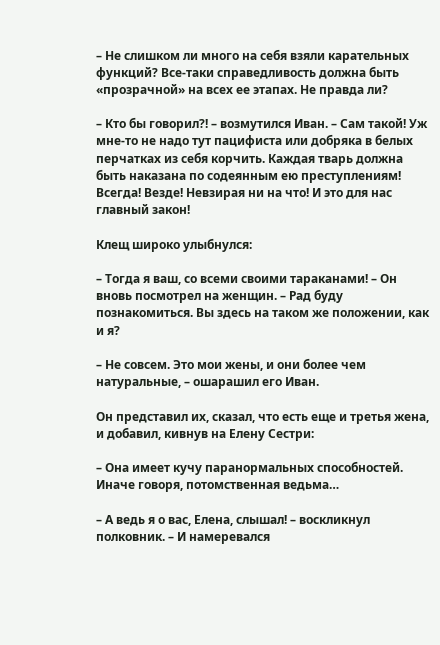– Не слишком ли много на себя взяли карательных функций? Все-таки справедливость должна быть «прозрачной» на всех ее этапах. Не правда ли?

– Кто бы говорил?! – возмутился Иван. – Сам такой! Уж мне-то не надо тут пацифиста или добряка в белых перчатках из себя корчить. Каждая тварь должна быть наказана по содеянным ею преступлениям! Всегда! Везде! Невзирая ни на что! И это для нас главный закон!

Клещ широко улыбнулся:

– Тогда я ваш, со всеми своими тараканами! – Он вновь посмотрел на женщин. – Рад буду познакомиться. Вы здесь на таком же положении, как и я?

– Не совсем. Это мои жены, и они более чем натуральные, – ошарашил его Иван.

Он представил их, сказал, что есть еще и третья жена, и добавил, кивнув на Елену Сестри:

– Она имеет кучу паранормальных способностей. Иначе говоря, потомственная ведьма…

– А ведь я о вас, Елена, слышал! – воскликнул полковник. – И намеревался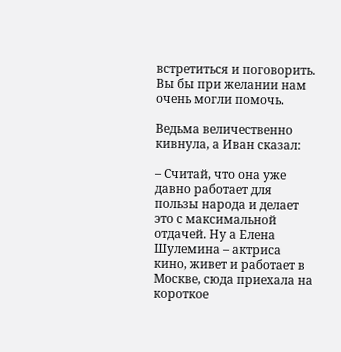встретиться и поговорить. Вы бы при желании нам очень могли помочь.

Ведьма величественно кивнула, а Иван сказал:

– Считай, что она уже давно работает для пользы народа и делает это с максимальной отдачей. Ну а Елена Шулемина – актриса кино, живет и работает в Москве, сюда приехала на короткое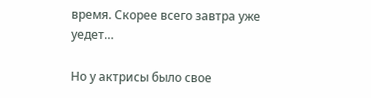время. Скорее всего завтра уже уедет…

Но у актрисы было свое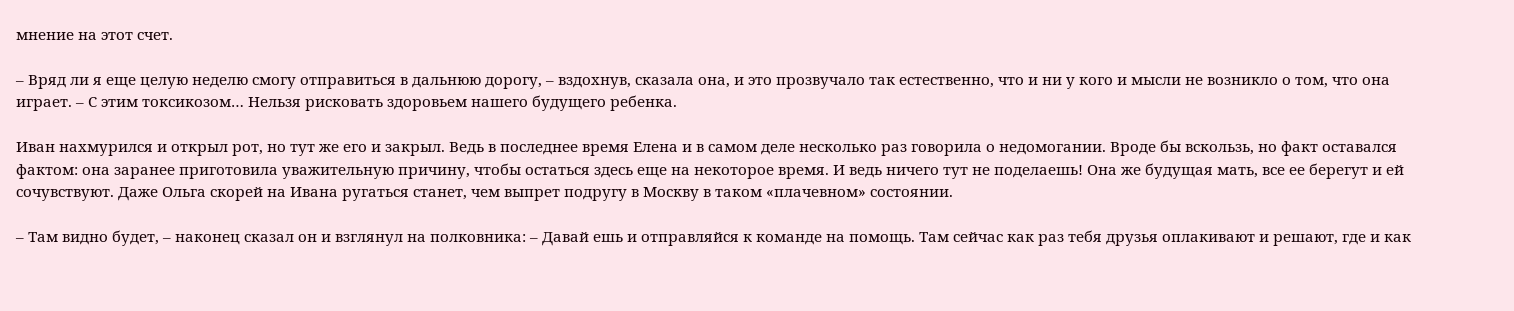мнение на этот счет.

– Вряд ли я еще целую неделю смогу отправиться в дальнюю дорогу, – вздохнув, сказала она, и это прозвучало так естественно, что и ни у кого и мысли не возникло о том, что она играет. – С этим токсикозом… Нельзя рисковать здоровьем нашего будущего ребенка.

Иван нахмурился и открыл рот, но тут же его и закрыл. Ведь в последнее время Елена и в самом деле несколько раз говорила о недомогании. Вроде бы вскользь, но факт оставался фактом: она заранее приготовила уважительную причину, чтобы остаться здесь еще на некоторое время. И ведь ничего тут не поделаешь! Она же будущая мать, все ее берегут и ей сочувствуют. Даже Ольга скорей на Ивана ругаться станет, чем выпрет подругу в Москву в таком «плачевном» состоянии.

– Там видно будет, – наконец сказал он и взглянул на полковника: – Давай ешь и отправляйся к команде на помощь. Там сейчас как раз тебя друзья оплакивают и решают, где и как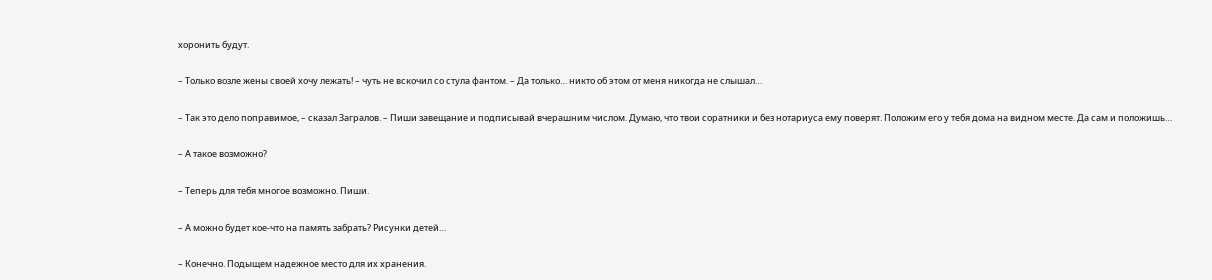хоронить будут.

– Только возле жены своей хочу лежать! – чуть не вскочил со стула фантом. – Да только… никто об этом от меня никогда не слышал…

– Так это дело поправимое, – сказал Загралов. – Пиши завещание и подписывай вчерашним числом. Думаю, что твои соратники и без нотариуса ему поверят. Положим его у тебя дома на видном месте. Да сам и положишь…

– А такое возможно?

– Теперь для тебя многое возможно. Пиши.

– А можно будет кое-что на память забрать? Рисунки детей…

– Конечно. Подыщем надежное место для их хранения.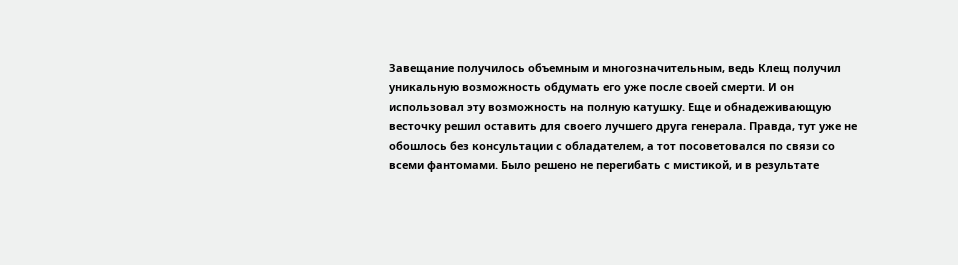Завещание получилось объемным и многозначительным, ведь Клещ получил уникальную возможность обдумать его уже после своей смерти. И он использовал эту возможность на полную катушку. Еще и обнадеживающую весточку решил оставить для своего лучшего друга генерала. Правда, тут уже не обошлось без консультации с обладателем, а тот посоветовался по связи со всеми фантомами. Было решено не перегибать с мистикой, и в результате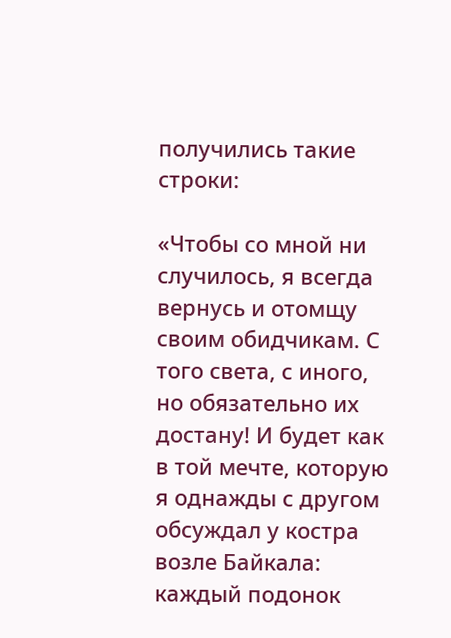получились такие строки:

«Чтобы со мной ни случилось, я всегда вернусь и отомщу своим обидчикам. С того света, с иного, но обязательно их достану! И будет как в той мечте, которую я однажды с другом обсуждал у костра возле Байкала: каждый подонок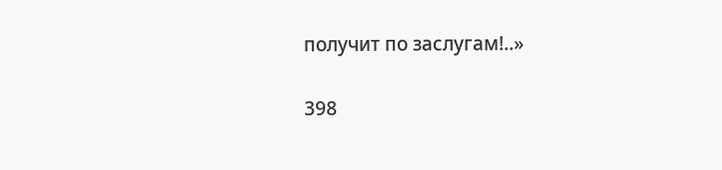получит по заслугам!..»

398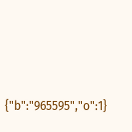{"b":"965595","o":1}